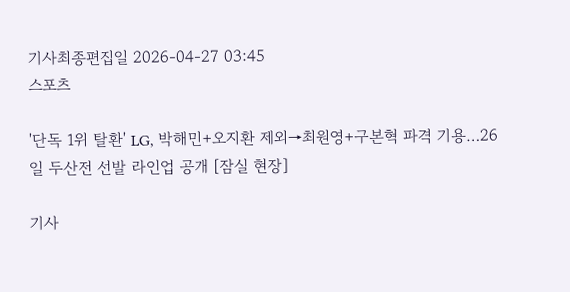기사최종편집일 2026-04-27 03:45
스포츠

'단독 1위 탈환' LG, 박해민+오지환 제외→최원영+구본혁 파격 기용…26일 두산전 선발 라인업 공개 [잠실 현장]

기사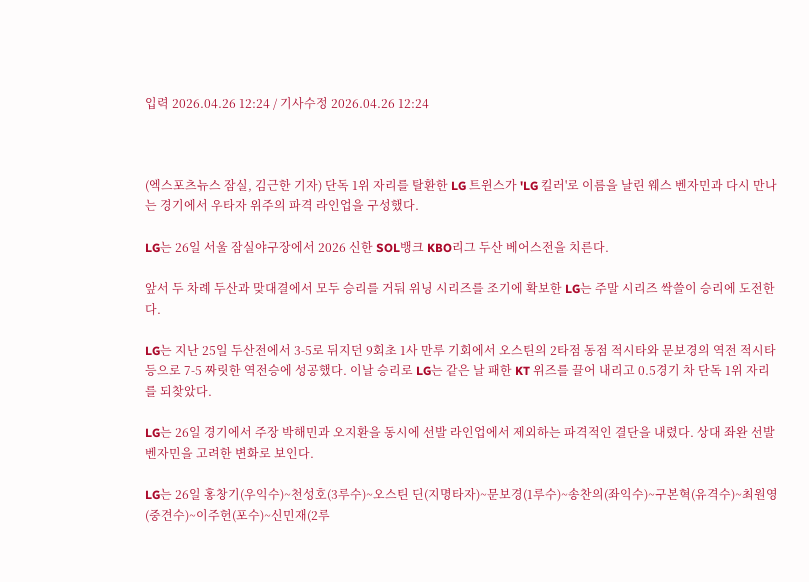입력 2026.04.26 12:24 / 기사수정 2026.04.26 12:24



(엑스포츠뉴스 잠실, 김근한 기자) 단독 1위 자리를 탈환한 LG 트윈스가 'LG 킬러'로 이름을 날린 웨스 벤자민과 다시 만나는 경기에서 우타자 위주의 파격 라인업을 구성했다.

LG는 26일 서울 잠실야구장에서 2026 신한 SOL뱅크 KBO리그 두산 베어스전을 치른다.

앞서 두 차례 두산과 맞대결에서 모두 승리를 거둬 위닝 시리즈를 조기에 확보한 LG는 주말 시리즈 싹쓸이 승리에 도전한다.

LG는 지난 25일 두산전에서 3-5로 뒤지던 9회초 1사 만루 기회에서 오스틴의 2타점 동점 적시타와 문보경의 역전 적시타 등으로 7-5 짜릿한 역전승에 성공했다. 이날 승리로 LG는 같은 날 패한 KT 위즈를 끌어 내리고 0.5경기 차 단독 1위 자리를 되찾았다.

LG는 26일 경기에서 주장 박해민과 오지환을 동시에 선발 라인업에서 제외하는 파격적인 결단을 내렸다. 상대 좌완 선발 벤자민을 고려한 변화로 보인다.

LG는 26일 홍창기(우익수)~천성호(3루수)~오스틴 딘(지명타자)~문보경(1루수)~송찬의(좌익수)~구본혁(유격수)~최원영(중견수)~이주헌(포수)~신민재(2루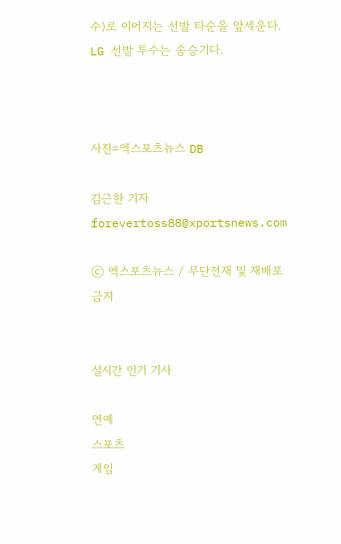수)로 이어지는 선발 타순을 앞세운다. LG 선발 투수는 송승기다.



사진=엑스포츠뉴스 DB

김근한 기자 forevertoss88@xportsnews.com

ⓒ 엑스포츠뉴스 / 무단전재 및 재배포 금지


실시간 인기 기사

연예
스포츠
게임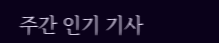주간 인기 기사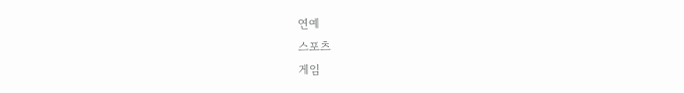연예
스포츠
게임